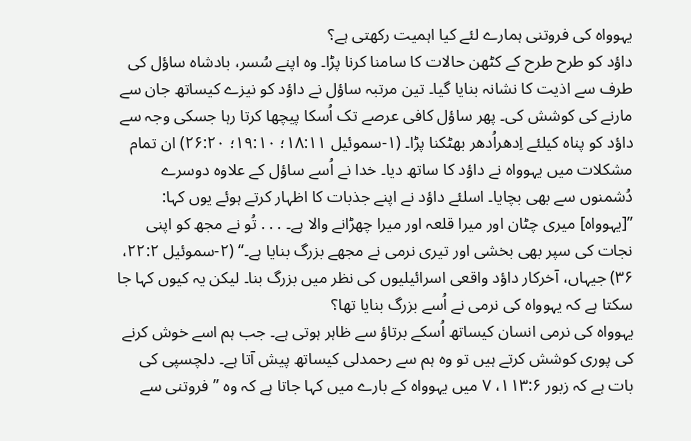یہوواہ کی فروتنی ہمارے لئے کیا اہمیت رکھتی ہے؟
داؤد کو طرح طرح کے کٹھن حالات کا سامنا کرنا پڑا۔ وہ اپنے سُسر، بادشاہ ساؤل کی طرف سے اذیت کا نشانہ بنایا گیا۔ تین مرتبہ ساؤل نے داؤد کو نیزے کیساتھ جان سے مارنے کی کوشش کی۔ پھر ساؤل کافی عرصے تک اُسکا پیچھا کرتا رہا جسکی وجہ سے داؤد کو پناہ کیلئے اِدھراُدھر بھٹکنا پڑا۔ (۱-سموئیل ۱۸:۱۱؛ ۱۹:۱۰؛ ۲۶:۲۰) ان تمام مشکلات میں یہوواہ نے داؤد کا ساتھ دیا۔ خدا نے اُسے ساؤل کے علاوہ دوسرے دُشمنوں سے بھی بچایا۔ اسلئے داؤد نے اپنے جذبات کا اظہار کرتے ہوئے یوں کہا: ”[یہوواہ] میری چٹان اور میرا قلعہ اور میرا چھڑانے والا ہے۔ . . . تُو نے مجھ کو اپنی نجات کی سپر بھی بخشی اور تیری نرمی نے مجھے بزرگ بنایا ہے۔“ (۲-سموئیل ۲۲:۲، ۳۶) جیہاں، آخرکار داؤد واقعی اسرائیلیوں کی نظر میں بزرگ بنا۔ لیکن یہ کیوں کہا جا سکتا ہے کہ یہوواہ کی نرمی نے اُسے بزرگ بنایا تھا؟
یہوواہ کی نرمی انسان کیساتھ اُسکے برتاؤ سے ظاہر ہوتی ہے۔ جب ہم اسے خوش کرنے کی پوری کوشش کرتے ہیں تو وہ ہم سے رحمدلی کیساتھ پیش آتا ہے۔ دلچسپی کی بات ہے کہ زبور ۱۱۳:۶، ۷ میں یہوواہ کے بارے میں کہا جاتا ہے کہ وہ ”فروتنی سے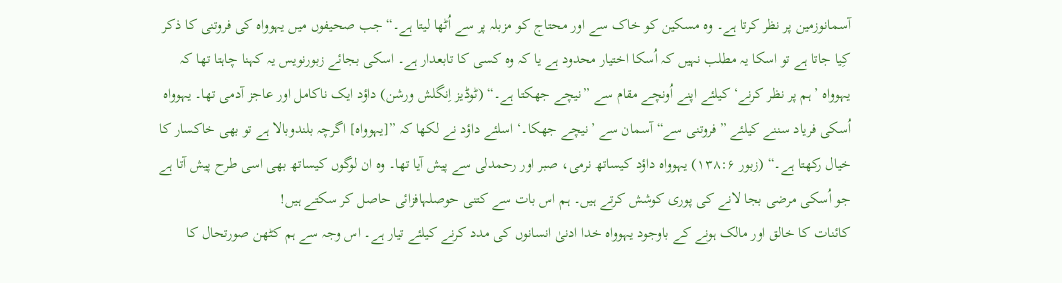آسمانوزمین پر نظر کرتا ہے۔ وہ مسکین کو خاک سے اور محتاج کو مزبلہ پر سے اُٹھا لیتا ہے۔“ جب صحیفوں میں یہوواہ کی فروتنی کا ذکر کِیا جاتا ہے تو اسکا یہ مطلب نہیں کہ اُسکا اختیار محدود ہے یا کہ وہ کسی کا تابعدار ہے۔ اسکی بجائے زبورنویس یہ کہنا چاہتا تھا کہ یہوواہ ’ہم پر نظر کرنے‘ کیلئے اپنے اُونچے مقام سے ”نیچے جھکتا ہے۔“ (ٹوڈیز اِنگلش ورشن) داؤد ایک ناکامل اور عاجز آدمی تھا۔ یہوواہ اُسکی فریاد سننے کیلئے ”فروتنی سے“ آسمان سے ’نیچے جھکا۔‘ اسلئے داؤد نے لکھا کہ ”[یہوواہ] اگرچہ بلندوبالا ہے تو بھی خاکسار کا خیال رکھتا ہے۔“ (زبور ۱۳۸:۶) یہوواہ داؤد کیساتھ نرمی، صبر اور رحمدلی سے پیش آیا تھا۔ وہ ان لوگوں کیساتھ بھی اسی طرح پیش آتا ہے جو اُسکی مرضی بجا لانے کی پوری کوشش کرتے ہیں۔ ہم اس بات سے کتنی حوصلہافزائی حاصل کر سکتے ہیں!
کائنات کا خالق اور مالک ہونے کے باوجود یہوواہ خدا ادنیٰ انسانوں کی مدد کرنے کیلئے تیار ہے۔ اس وجہ سے ہم کٹھن صورتحال کا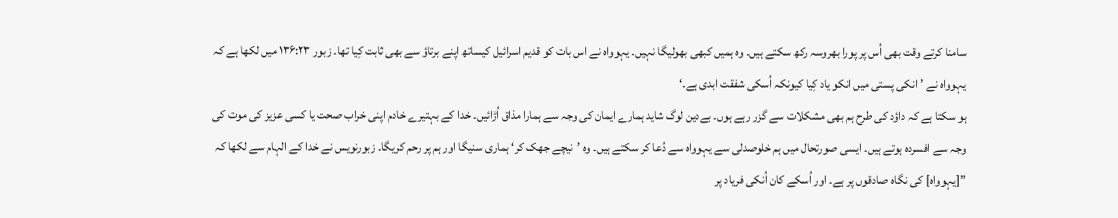سامنا کرتے وقت بھی اُس پر پورا بھروسہ رکھ سکتے ہیں۔ وہ ہمیں کبھی بھولیگا نہیں۔ یہوواہ نے اس بات کو قدیم اسرائیل کیساتھ اپنے برتاؤ سے بھی ثابت کِیا تھا۔ زبور ۱۳۶:۲۳ میں لکھا ہے کہ یہوواہ نے ’انکی پستی میں انکو یاد کِیا کیونکہ اُسکی شفقت ابدی ہے۔‘
ہو سکتا ہے کہ داؤد کی طرح ہم بھی مشکلات سے گزر رہے ہوں۔ بےدین لوگ شاید ہمارے ایمان کی وجہ سے ہمارا مذاق اُڑائیں۔ خدا کے بہتیرے خادم اپنی خراب صحت یا کسی عزیز کی موت کی وجہ سے افسردہ ہوتے ہیں۔ ایسی صورتحال میں ہم خلوصدلی سے یہوواہ سے دُعا کر سکتے ہیں۔ وہ ’نیچے جھک کر‘ ہماری سنیگا اور ہم پر رحم کریگا۔ زبورنویس نے خدا کے الہام سے لکھا کہ ”[یہوواہ] کی نگاہ صادقوں پر ہے۔ اور اُسکے کان اُنکی فریاد پر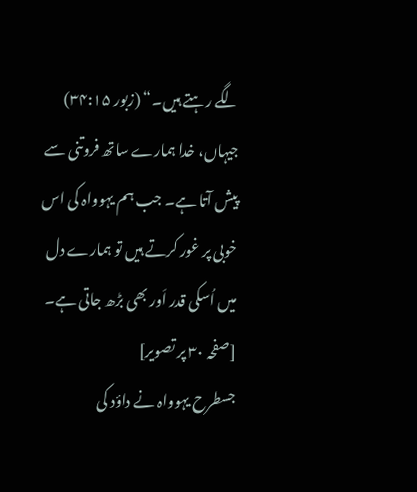لگے رہتے ہیں۔“ (زبور ۳۴:۱۵) جیہاں، خدا ہمارے ساتھ فروتنی سے پیش آتا ہے۔ جب ہم یہوواہ کی اس خوبی پر غور کرتے ہیں تو ہمارے دل میں اُسکی قدر اَور بھی بڑھ جاتی ہے۔
[صفحہ ۳۰ پر تصویر]
جسطرح یہوواہ نے داؤد کی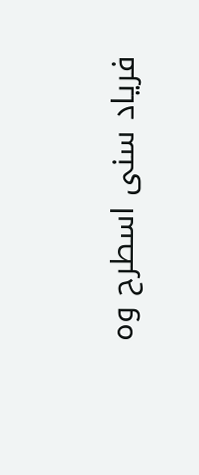فریاد سنی اسطرح وہ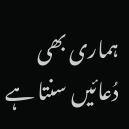ہماری بھی دُعائیں سنتا ہے